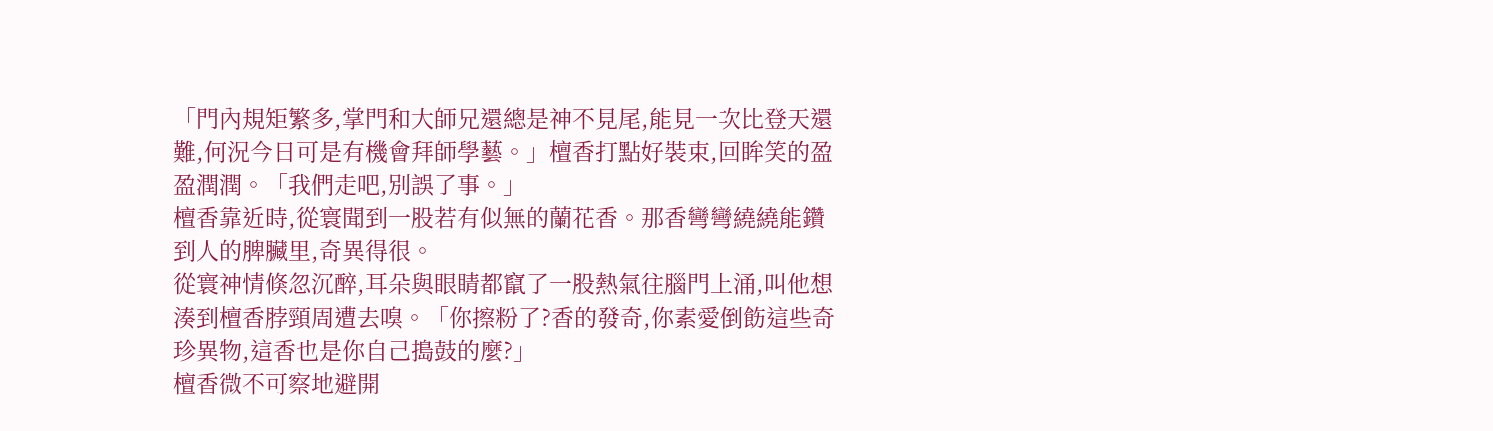「門內規矩繁多,掌門和大師兄還總是神不見尾,能見一次比登天還難,何況今日可是有機會拜師學藝。」檀香打點好裝束,回眸笑的盈盈潤潤。「我們走吧,別誤了事。」
檀香靠近時,從寰聞到一股若有似無的蘭花香。那香彎彎繞繞能鑽到人的脾臟里,奇異得很。
從寰神情倏忽沉醉,耳朵與眼睛都竄了一股熱氣往腦門上涌,叫他想湊到檀香脖頸周遭去嗅。「你擦粉了?香的發奇,你素愛倒飭這些奇珍異物,這香也是你自己搗鼓的麼?」
檀香微不可察地避開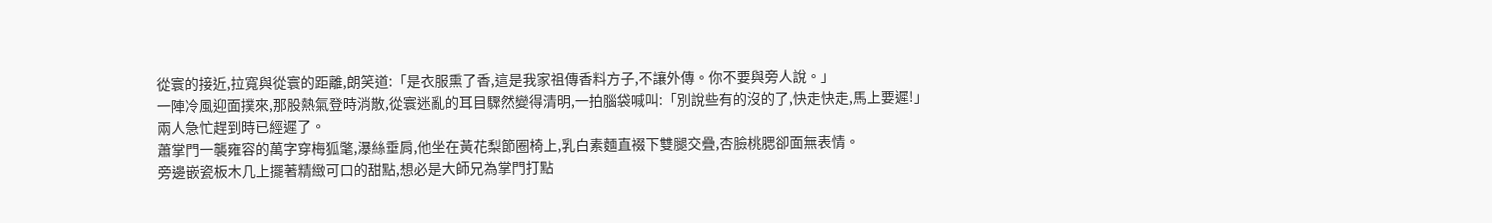從寰的接近,拉寬與從寰的距離,朗笑道:「是衣服熏了香,這是我家祖傳香料方子,不讓外傳。你不要與旁人說。」
一陣冷風迎面撲來,那股熱氣登時消散,從寰迷亂的耳目驟然變得清明,一拍腦袋喊叫:「別說些有的沒的了,快走快走,馬上要遲!」
兩人急忙趕到時已經遲了。
蕭掌門一襲雍容的萬字穿梅狐氅,瀑絲垂肩,他坐在黃花梨節圈椅上,乳白素麵直裰下雙腿交疊,杏臉桃腮卻面無表情。
旁邊嵌瓷板木几上擺著精緻可口的甜點,想必是大師兄為掌門打點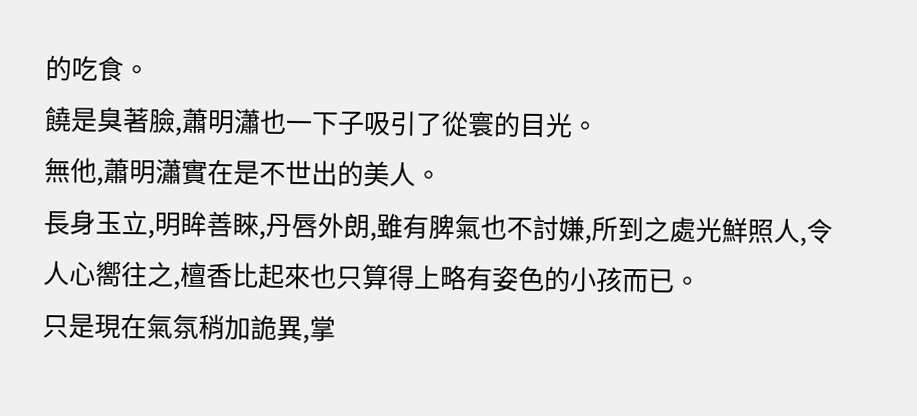的吃食。
饒是臭著臉,蕭明瀟也一下子吸引了從寰的目光。
無他,蕭明瀟實在是不世出的美人。
長身玉立,明眸善睞,丹唇外朗,雖有脾氣也不討嫌,所到之處光鮮照人,令人心嚮往之,檀香比起來也只算得上略有姿色的小孩而已。
只是現在氣氛稍加詭異,掌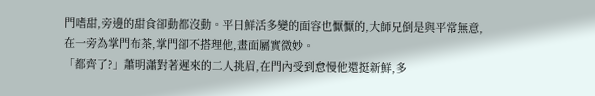門嗜甜,旁邊的甜食卻動都沒動。平日鮮活多變的面容也懨懨的,大師兄倒是與平常無意,在一旁為掌門布茶,掌門卻不搭理他,畫面屬實微妙。
「都齊了?」蕭明瀟對著遲來的二人挑眉,在門內受到怠慢他還挺新鮮,多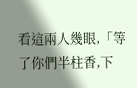看這兩人幾眼,「等了你們半柱香,下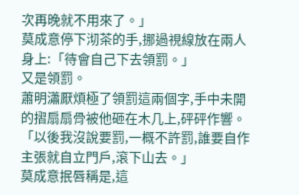次再晚就不用來了。」
莫成意停下沏茶的手,挪過視線放在兩人身上:「待會自己下去領罰。」
又是領罰。
蕭明瀟厭煩極了領罰這兩個字,手中未開的摺扇扇骨被他砸在木几上,砰砰作響。「以後我沒說要罰,一概不許罰,誰要自作主張就自立門戶,滾下山去。」
莫成意抿唇稱是,這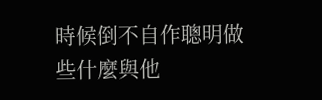時候倒不自作聰明做些什麼與他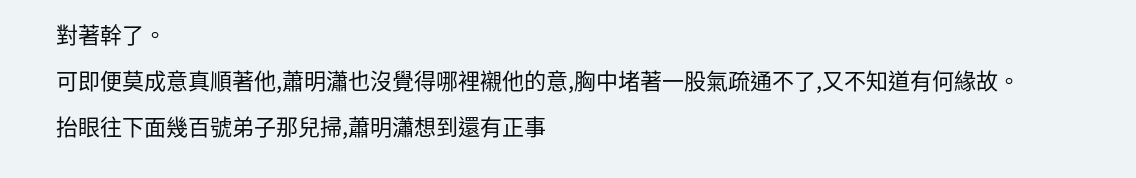對著幹了。
可即便莫成意真順著他,蕭明瀟也沒覺得哪裡襯他的意,胸中堵著一股氣疏通不了,又不知道有何緣故。
抬眼往下面幾百號弟子那兒掃,蕭明瀟想到還有正事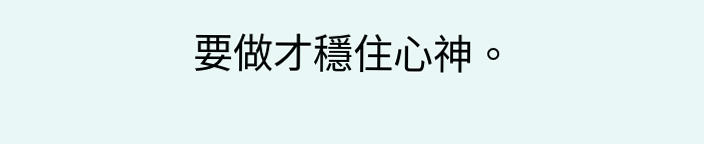要做才穩住心神。